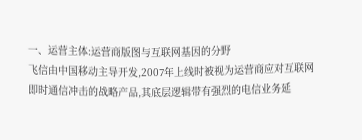一、运营主体:运营商版图与互联网基因的分野
飞信由中国移动主导开发,2007年上线时被视为运营商应对互联网即时通信冲击的战略产品,其底层逻辑带有强烈的电信业务延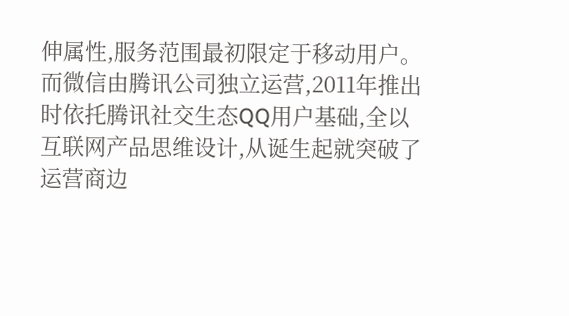伸属性,服务范围最初限定于移动用户。而微信由腾讯公司独立运营,2011年推出时依托腾讯社交生态QQ用户基础,全以互联网产品思维设计,从诞生起就突破了运营商边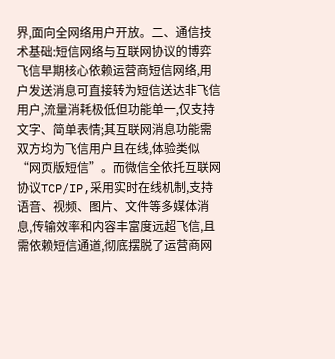界,面向全网络用户开放。二、通信技术基础:短信网络与互联网协议的博弈
飞信早期核心依赖运营商短信网络,用户发送消息可直接转为短信送达非飞信用户,流量消耗极低但功能单一,仅支持文字、简单表情;其互联网消息功能需双方均为飞信用户且在线,体验类似“网页版短信”。而微信全依托互联网协议TCP/IP,采用实时在线机制,支持语音、视频、图片、文件等多媒体消息,传输效率和内容丰富度远超飞信,且需依赖短信通道,彻底摆脱了运营商网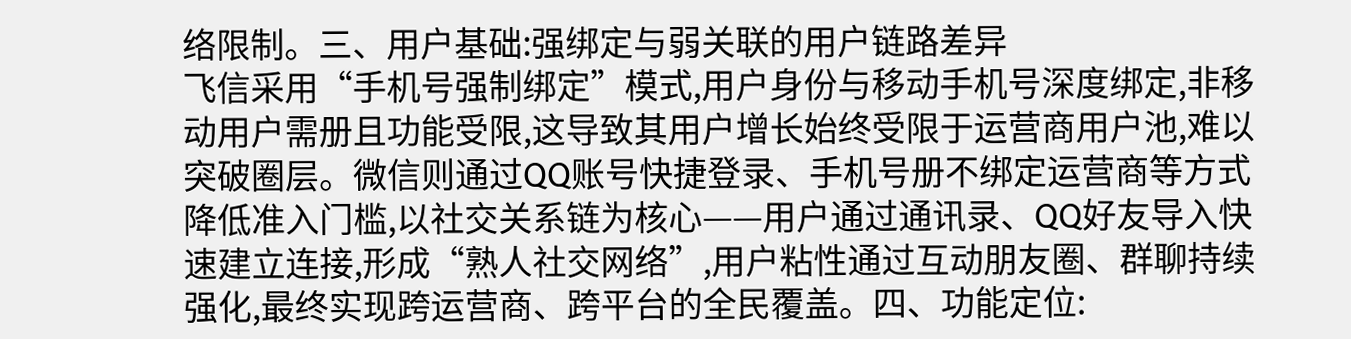络限制。三、用户基础:强绑定与弱关联的用户链路差异
飞信采用“手机号强制绑定”模式,用户身份与移动手机号深度绑定,非移动用户需册且功能受限,这导致其用户增长始终受限于运营商用户池,难以突破圈层。微信则通过QQ账号快捷登录、手机号册不绑定运营商等方式降低准入门槛,以社交关系链为核心——用户通过通讯录、QQ好友导入快速建立连接,形成“熟人社交网络”,用户粘性通过互动朋友圈、群聊持续强化,最终实现跨运营商、跨平台的全民覆盖。四、功能定位: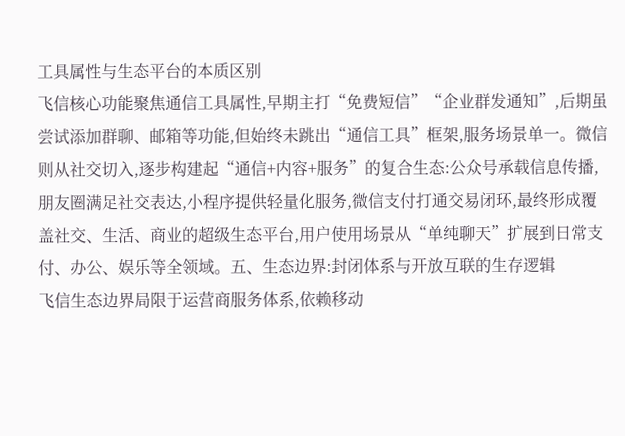工具属性与生态平台的本质区别
飞信核心功能聚焦通信工具属性,早期主打“免费短信”“企业群发通知”,后期虽尝试添加群聊、邮箱等功能,但始终未跳出“通信工具”框架,服务场景单一。微信则从社交切入,逐步构建起“通信+内容+服务”的复合生态:公众号承载信息传播,朋友圈满足社交表达,小程序提供轻量化服务,微信支付打通交易闭环,最终形成覆盖社交、生活、商业的超级生态平台,用户使用场景从“单纯聊天”扩展到日常支付、办公、娱乐等全领域。五、生态边界:封闭体系与开放互联的生存逻辑
飞信生态边界局限于运营商服务体系,依赖移动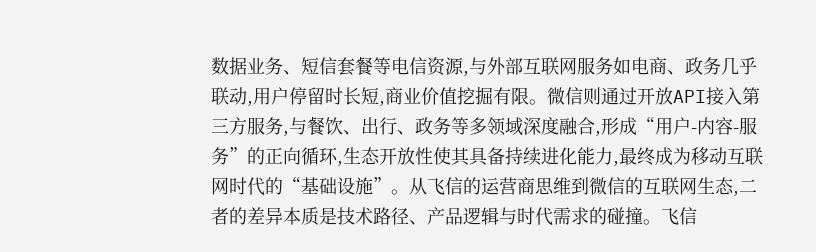数据业务、短信套餐等电信资源,与外部互联网服务如电商、政务几乎联动,用户停留时长短,商业价值挖掘有限。微信则通过开放API接入第三方服务,与餐饮、出行、政务等多领域深度融合,形成“用户-内容-服务”的正向循环,生态开放性使其具备持续进化能力,最终成为移动互联网时代的“基础设施”。从飞信的运营商思维到微信的互联网生态,二者的差异本质是技术路径、产品逻辑与时代需求的碰撞。飞信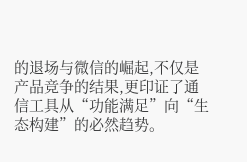的退场与微信的崛起,不仅是产品竞争的结果,更印证了通信工具从“功能满足”向“生态构建”的必然趋势。